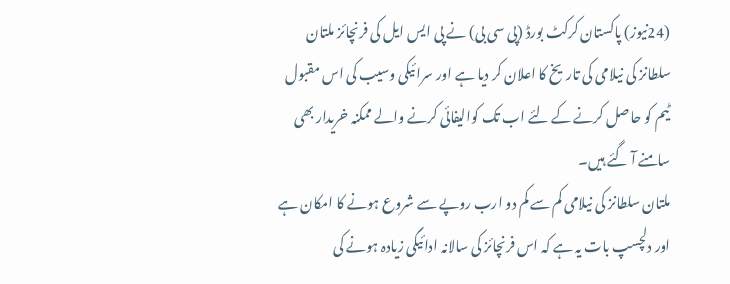(24نیوز) پاکستان کرکٹ بورڈ (پی سی بی) نے پی ایس ایل کی فرنچائز ملتان سلطانز کی نیلامی کی تاریخ کا اعلان کر دیا ہے اور سرائیکی وسیب کی اس مقبول ٹیم کو حاصل کرنے کے لئے اب تک کوالیفائی کرنے والے ممکنہ خریدار بھی سامنے آ گئے ہیں۔
ملتان سلطانز کی نیلامی کم سے کم دو ارب روپے سے شروع ہونے کا امکان ہے اور دلچسپ بات یہ ہے کہ اس فرنچائز کی سالانہ ادائیگی زیادہ ہونے کی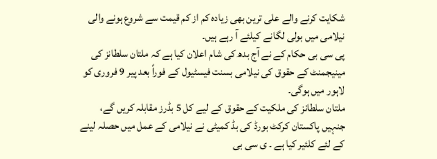شکایت کرنے والے علی ترین بھی زیادہ کم از کم قیمت سے شروع ہونے والی نیلامی میں بولی لگانے کیلئے آ رہے ہیں۔
پی سی بی حکام کے نے آج بدھ کی شام اعلان کیا ہے کہ ملتان سلطانز کی مینیجمنٹ کے حقوق کی نیلامی بسنت فیسٹیول کے فوراً بعد پیر 9 فروری کو لاہور میں ہوگی۔
ملتان سلطانز کی ملکیت کے حقوق کے لیے کل 5 بڈرز مقابلہ کریں گے، جنہیں پاکستان کرکٹ بورڈ کی بڈ کمیٹی نے نیلامی کے عمل میں حصلہ لینے کے لئے کلئیر کیا ہے ۔ ی سی بی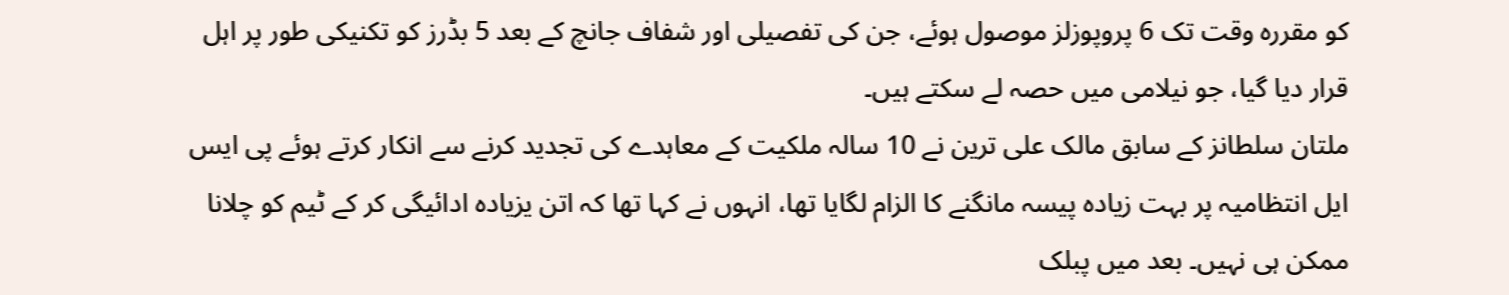کو مقررہ وقت تک 6 پروپوزلز موصول ہوئے، جن کی تفصیلی اور شفاف جانچ کے بعد 5 بڈرز کو تکنیکی طور پر اہل قرار دیا گیا، جو نیلامی میں حصہ لے سکتے ہیں۔
ملتان سلطانز کے سابق مالک علی ترین نے 10 سالہ ملکیت کے معاہدے کی تجدید کرنے سے انکار کرتے ہوئے پی ایس ایل انتظامیہ پر بہت زیادہ پیسہ مانگنے کا الزام لگایا تھا، انہوں نے کہا تھا کہ اتن یزیادہ ادائیگی کر کے ٹیم کو چلانا ممکن ہی نہیں۔ بعد میں پبلک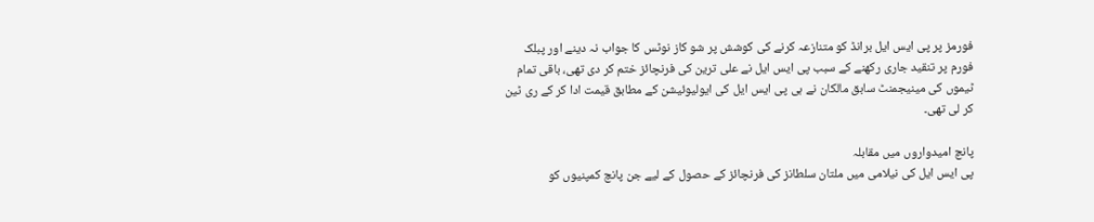فورمز پر پی ایس ایل برانڈ کو متنازعہ کرنے کی کوشش پر شو کاز نوٹس کا جواب نہ دینے اور پبلک فورم پر تنقید جاری رکھنے کے سبب پی ایس ایل نے علی ترین کی فرنچائز ختم کر دی تھی، باقی تمام ٹیموں کی مینیجمنٹ سابق مالکان نے ہی پی ایس ایل کی ایولیوئیشن کے مطابق قیمت ادا کر کے ری ٹین کر لی تھی۔

پانچ امیدواروں میں مقابلہ
پی ایس ایل کی نیلامی میں ملتان سلطانز کی فرنچائز کے حصول کے لیے جن پانچ کمپنیوں کو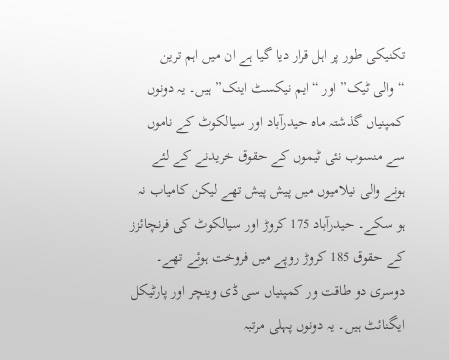تکنیکی طور پر اہل قرار دیا گیا ہے ان میں اہم ترین “والی ٹیک” اور “ایم نیکسٹ اینک” ہیں۔ یہ دونوں کمپنیاں گذشتہ ماہ حیدرآباد اور سیالکوٹ کے ناموں سے منسوب نئی ٹیموں کے حقوق خریدنے کے لئے ہونے والی نیلامیوں میں پیش پیش تھے لیکن کامیاب نہ ہو سکے۔ حیدرآباد 175 کروڑ اور سیالکوٹ کی فرنچائزز کے حقوق 185 کروڑ روپے میں فروخت ہوئے تھے۔
دوسری دو طاقت ور کمپنیاں سی ڈی وینچر اور پارٹیکل ایگنائٹ ہیں۔ یہ دونوں پہلی مرتبہ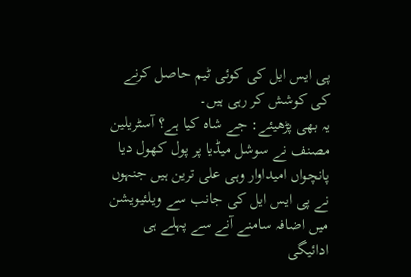پی ایس ایل کی کوئی ٹیم حاصل کرنے کی کوشش کر رہی ہیں۔
یہ بھی پڑھیئے: جے شاہ کیا ہے؟ آسٹریلین مصنف نے سوشل میڈیا پر پول کھول دیا
پانچواں امیداوار وہی علی ترین ہیں جنہوں نے پی ایس ایل کی جانب سے ویلئیویشن میں اضافہ سامنے آنے سے پہلے ہی ادائیگی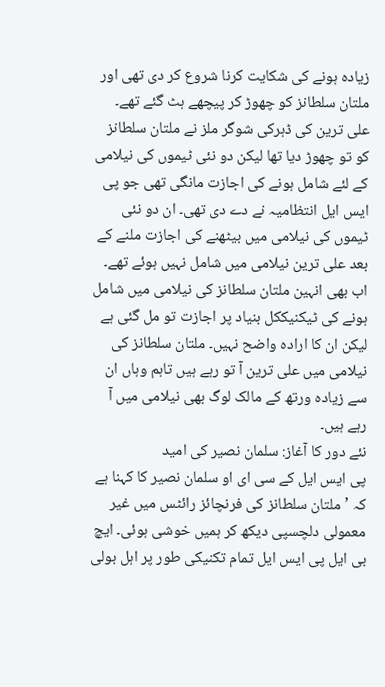زیادہ ہونے کی شکایت کرنا شروع کر دی تھی اور ملتان سلطانز کو چھوڑ کر پیچھے ہٹ گئے تھے۔
علی ترین کی ڈہرکی شوگر ملز نے ملتان سلطانز کو تو چھوڑ دیا تھا لیکن دو نئی ٹیموں کی نیلامی کے لئے شامل ہونے کی اجازت مانگی تھی جو پی ایس ایل انتظامیہ نے دے دی تھی۔ ان دو نئی ٹیموں کی نیلامی میں بیٹھنے کی اجازت ملنے کے بعد علی ترین نیلامی میں شامل نہیں ہوئے تھے۔ اب بھی انہین ملتان سلطانز کی نیلامی میں شامل ہونے کی ٹیکنیککل بنیاد پر اجازت تو مل گئی ہے لیکن ان کا ارادہ واضح نہیں۔ ملتان سلطانز کی نیلامی میں علی ترین آ تو رہے ہیں تاہم وہاں ان سے زیادہ ورتھ کے مالک لوگ بھی نیلامی میں آ رہے ہیں۔
نئے دور کا آغاز: سلمان نصیر کی امید
پی ایس ایل کے سی ای او سلمان نصیر کا کہنا ہے کہ ’ملتان سلطانز کی فرنچائز رائٹس میں غیر معمولی دلچسپی دیکھ کر ہمیں خوشی ہوئی۔ ایچ بی ایل پی ایس ایل تمام تکنیکی طور پر اہل بولی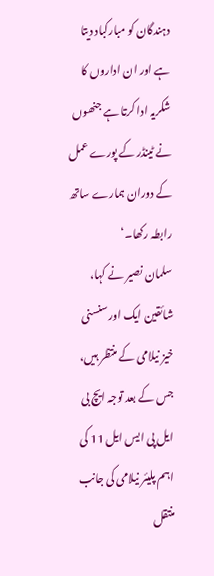دہندگان کو مبارکباد دیتا ہے اور ان اداروں کا شکریہ ادا کرتا ہے جنھوں نے ٹینڈر کے پورے عمل کے دوران ہمارے ساتھ رابطہ رکھا۔‘
سلمان نصیر نے کہا، شائقین ایک اور سنسنی خیز نیلامی کے منتظر ہیں، جس کے بعد توجہ ایچ بی ایل پی ایس ایل 11 کی اہم پلیئر نیلامی کی جانب منتقل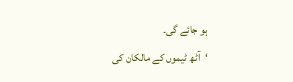ہو جائے گی۔
‘آٹھ ٹیموں کے مالکان کی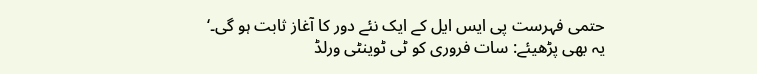حتمی فہرست پی ایس ایل کے ایک نئے دور کا آغاز ثابت ہو گی۔‘
یہ بھی پڑھیئے: سات فروری کو ٹی ٹوینٹی ورلڈ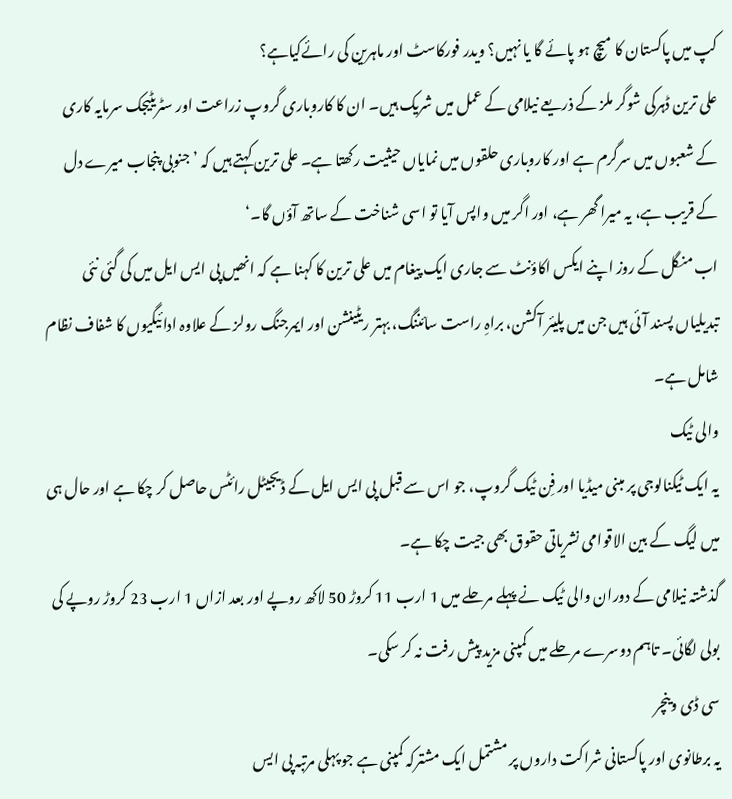کپ میں پاکستان کا میچ ہو پائے گا یا نہیں؟ ویدر فورکاسٹ اور ماہرین کی رائےکیاہے؟
علی ترین ڈہرکی شوگر ملز کے ذریعے نیلامی کے عمل میں شریک ہیں۔ ان کا کاروباری گروپ زراعت اور سٹریٹیجک سرمایہ کاری کے شعبوں میں سرگرم ہے اور کاروباری حلقوں میں نمایاں حیثیت رکھتا ہے۔ علی ترین کہتے ہیں کہ ’جنوبی پنجاب میرے دل کے قریب ہے، یہ میرا گھر ہے، اور اگر میں واپس آیا تو اسی شناخت کے ساتھ آؤں گا۔‘
اب منگل کے روز اپنے ایکس اکاؤنٹ سے جاری ایک پیغام میں علی ترین کا کہنا ہے کہ انھیں پی ایس ایل میں کی گئی نئی تبدیلیاں پسند آئی ہیں جن میں پلیئر آکشن، براہِ راست سائننگ، بہتر ریٹینشن اور ایمرجنگ رولز کے علاوہ ادائیگیوں کا شفاف نظام شامل ہے۔
والی ٹیک
یہ ایک ٹیکنالوجی پر مبنی میڈیا اور فِن ٹیک گروپ، جو اس سے قبل پی ایس ایل کے ڈیجیٹل رائٹس حاصل کر چکا ہے اور حال ہی میں لیگ کے بین الاقوامی نشریاتی حقوق بھی جیت چکا ہے۔
گذشتہ نیلامی کے دوران والی ٹیک نے پہلے مرحلے میں 1 ارب 11 کروڑ 50 لاکھ روپے اور بعد ازاں 1 ارب 23 کروڑ روپے کی بولی لگائی۔ تاہم دوسرے مرحلے میں کمپنی مزید پیش رفت نہ کر سکی۔
سی ڈی وینچر
یہ برطانوی اور پاکستانی شراکت داروں پر مشتمل ایک مشترکہ کمپنی ہے جو پہلی مرتبہ پی ایس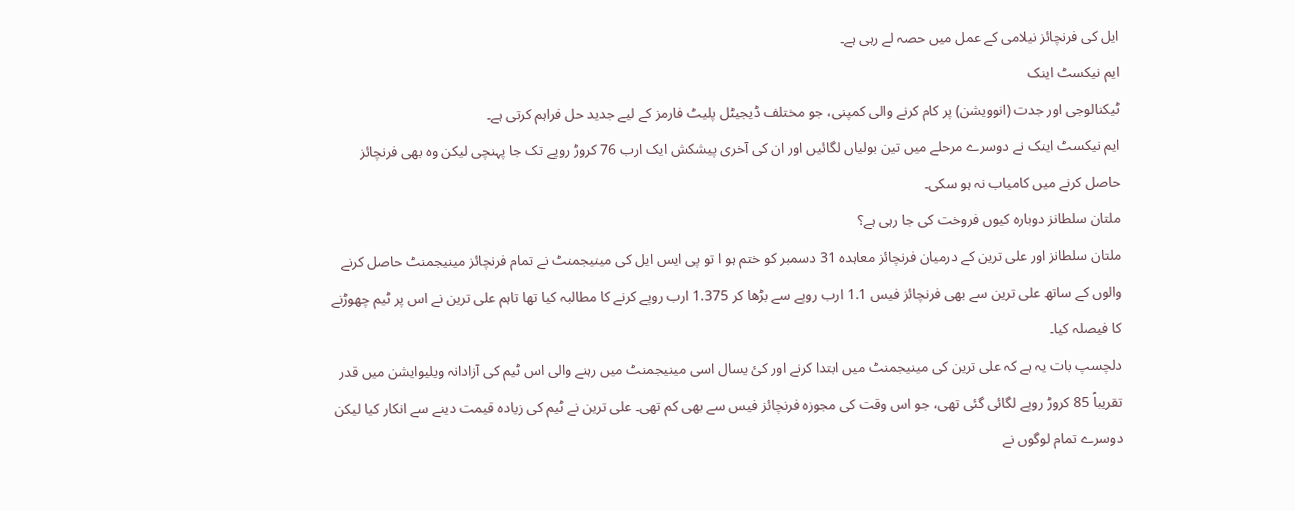ایل کی فرنچائز نیلامی کے عمل میں حصہ لے رہی ہے۔
ایم نیکسٹ اینک
ٹیکنالوجی اور جدت (انوویشن) پر کام کرنے والی کمپنی، جو مختلف ڈیجیٹل پلیٹ فارمز کے لیے جدید حل فراہم کرتی ہے۔
ایم نیکسٹ اینک نے دوسرے مرحلے میں تین بولیاں لگائیں اور ان کی آخری پیشکش ایک ارب 76 کروڑ روپے تک جا پہنچی لیکن وہ بھی فرنچائز حاصل کرنے میں کامیاب نہ ہو سکی۔
ملتان سلطانز دوبارہ کیوں فروخت کی جا رہی ہے؟
ملتان سلطانز اور علی ترین کے درمیان فرنچائز معاہدہ 31 دسمبر کو ختم ہو ا تو پی ایس ایل کی مینیجمنٹ نے تمام فرنچائز مینیجمنٹ حاصل کرنے والوں کے ساتھ علی ترین سے بھی فرنچائز فیس 1.1 ارب روپے سے بڑھا کر 1.375 ارب روپے کرنے کا مطالبہ کیا تھا تاہم علی ترین نے اس پر ٹیم چھوڑنے کا فیصلہ کیا۔
دلچسپ بات یہ ہے کہ علی ترین کی مینیجمنٹ میں ابتدا کرنے اور کئ یسال اسی مینیجمنٹ میں رہنے والی اس ٹیم کی آزادانہ ویلیوایشن میں قدر تقریباً 85 کروڑ روپے لگائی گئی تھی، جو اس وقت کی مجوزہ فرنچائز فیس سے بھی کم تھی۔ علی ترین نے ٹیم کی زیادہ قیمت دینے سے انکار کیا لیکن دوسرے تمام لوگوں نے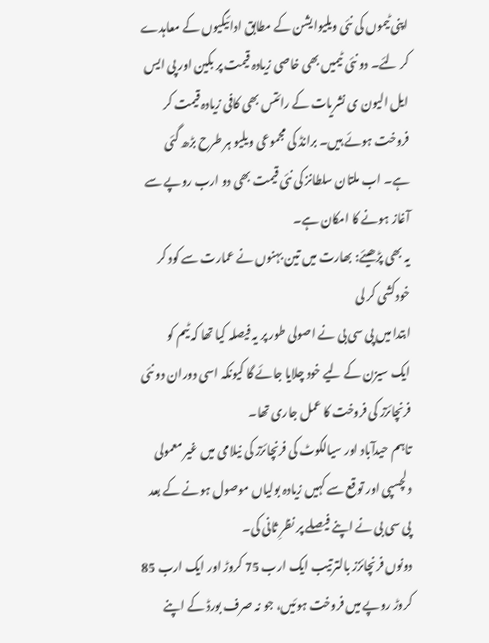اپنی ٹیموں کی نئی ویلیوایشن کے مطابق ادائیگیوں کے معاہدے کر لئے۔ دو نئی ٹیمیں بھی خاصی زیادہ قیمت پر بکین اور پی ایس ایل الیون ی نشریات کے رائتس بھی کافی زیادہ قیمت کر فروخت ہوئے ہیں۔ برانڈ کی مجموعی ویلیو ہر طرح بڑھ گئی ہے۔ اب ملتان سلطانز کی نئی قیمت بھی دو ارب روپے سے آغاز ہونے کا امکان ہے۔
یہ بھی پڑھیئے: بھارت میں تین بہنوں نے عمارت سے کود کر خودکشی کر لی
ابتدا میں پی سی بی نے اصولی طور پر یہ فیصلہ کیا تھا کہ ٹیم کو ایک سیزن کے لیے خود چلایا جائے گا کیونکہ اسی دوران دو نئی فرنچائزز کی فروخت کا عمل جاری تھا۔
تاہم حیدآباد اور سیالکوٹ کی فرنچائزز کی نیلامی میں غیر معمولی دلچسپی اور توقع سے کہیں زیادہ بولیاں موصول ہونے کے بعد پی سی بی نے اپنے فیصلے پر نظرِ ثانی کی۔
دونوں فرنچائزز بالترتیب ایک ارب 75 کروڑ اور ایک ارب 85 کروڑ روپے میں فروخت ہوئیں، جو نہ صرف بورڈ کے اپنے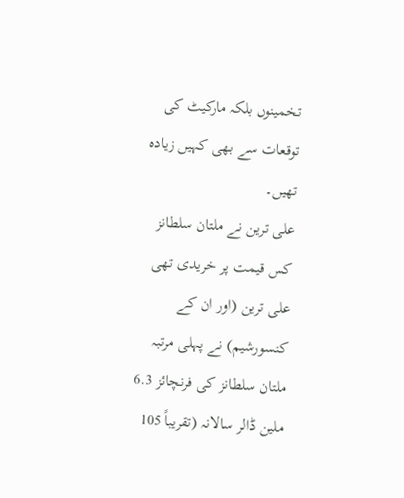تخمینوں بلکہ مارکیٹ کی توقعات سے بھی کہیں زیادہ تھیں۔
علی ترین نے ملتان سلطانز کس قیمت پر خریدی تھی
علی ترین (اور ان کے کنسورشیم) نے پہلی مرتبہ ملتان سلطانز کی فرنچائز 6.3 ملین ڈالر سالانہ (تقریباً 105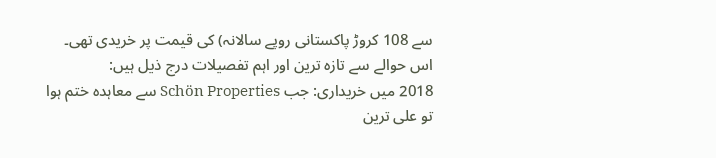سے 108 کروڑ پاکستانی روپے سالانہ) کی قیمت پر خریدی تھی۔
اس حوالے سے تازہ ترین اور اہم تفصیلات درج ذیل ہیں:
2018 میں خریداری: جب Schön Properties سے معاہدہ ختم ہوا تو علی ترین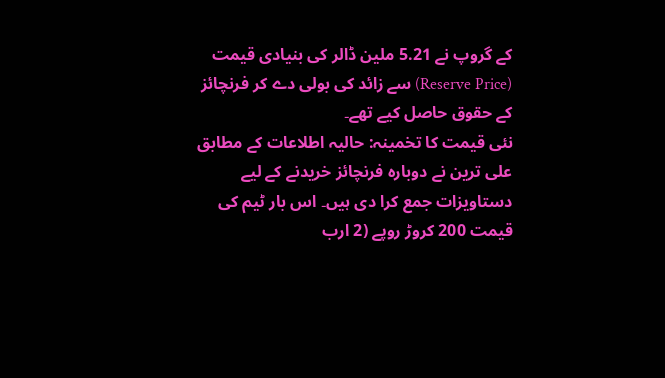کے گروپ نے 5.21 ملین ڈالر کی بنیادی قیمت (Reserve Price) سے زائد کی بولی دے کر فرنچائز کے حقوق حاصل کیے تھے۔
نئی قیمت کا تخمینہ: حالیہ اطلاعات کے مطابق علی ترین نے دوبارہ فرنچائز خریدنے کے لیے دستاویزات جمع کرا دی ہیں۔ اس بار ٹیم کی قیمت 200 کروڑ روپے (2 ارب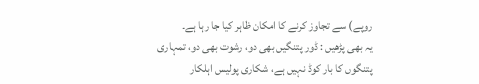روپے) سے تجاوز کرنے کا امکان ظاہر کیا جا رہا ہے۔
یہ بھی پڑھیں : ڈور پتنگیں بھی دو، رشوت بھی دو، تمہاری پتنگوں کا بار کوڈ نہیں ہے، شکاری پولیس اہلکار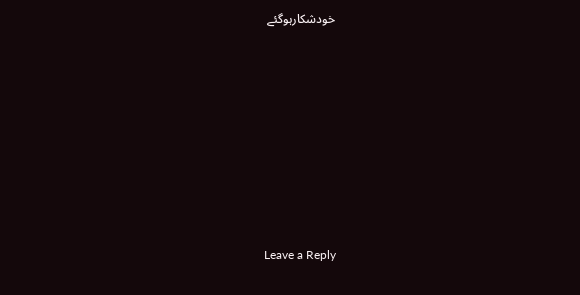خودشکارہوگئے












Leave a Reply